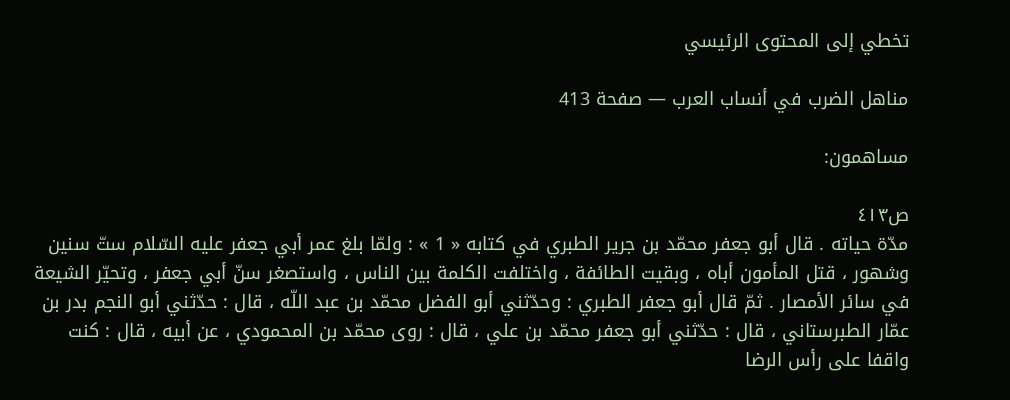تخطي إلى المحتوى الرئيسي

مناهل الضرب في أنساب العرب — صفحة 413

مساهمون:

ص٤١٣
مدّة حياته . قال أبو جعفر محمّد بن جرير الطبري في كتابه « 1 » : ولمّا بلغ عمر أبي جعفر عليه السّلام ستّ سنين وشهور ، قتل المأمون أباه ، وبقيت الطائفة ، واختلفت الكلمة بين الناس ، واستصغر سنّ أبي جعفر ، وتحيّر الشيعة في سائر الأمصار . ثمّ قال أبو جعفر الطبري : وحدّثني أبو الفضل محمّد بن عبد اللّه ، قال : حدّثني أبو النجم بدر بن عمّار الطبرستاني ، قال : حدّثني أبو جعفر محمّد بن علي ، قال : روى محمّد بن المحمودي ، عن أبيه ، قال : كنت واقفا على رأس الرضا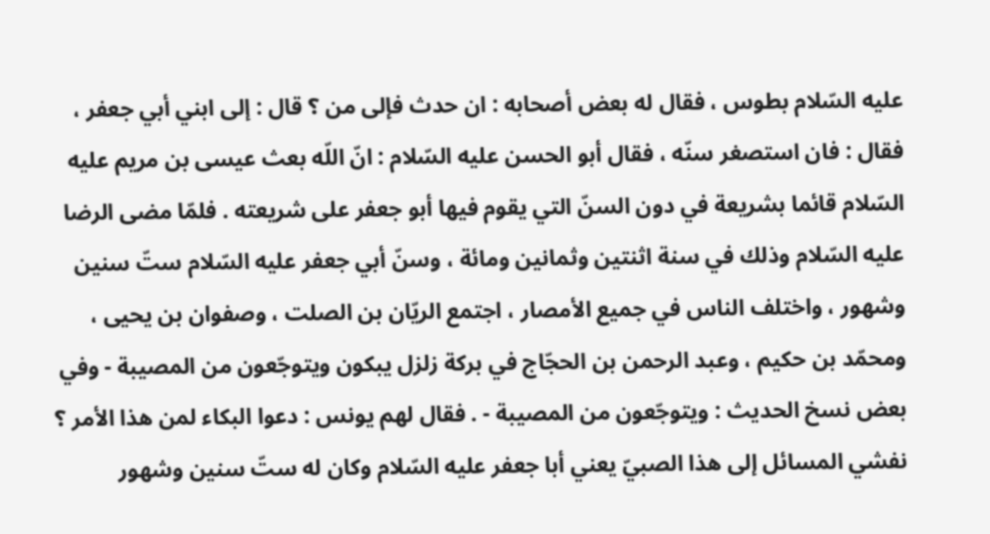عليه السّلام بطوس ، فقال له بعض أصحابه : ان حدث فإلى من ؟ قال : إلى ابني أبي جعفر ، فقال : فان استصغر سنّه ، فقال أبو الحسن عليه السّلام : انّ اللّه بعث عيسى بن مريم عليه السّلام قائما بشريعة في دون السنّ التي يقوم فيها أبو جعفر على شريعته . فلمّا مضى الرضا عليه السّلام وذلك في سنة اثنتين وثمانين ومائة ، وسنّ أبي جعفر عليه السّلام ستّ سنين وشهور ، واختلف الناس في جميع الأمصار ، اجتمع الريّان بن الصلت ، وصفوان بن يحيى ، ومحمّد بن حكيم ، وعبد الرحمن بن الحجّاج في بركة زلزل يبكون ويتوجّعون من المصيبة - وفي بعض نسخ الحديث : ويتوجّعون من المصيبة - . فقال لهم يونس : دعوا البكاء لمن هذا الأمر ؟ نفشي المسائل إلى هذا الصبيّ يعني أبا جعفر عليه السّلام وكان له ستّ سنين وشهور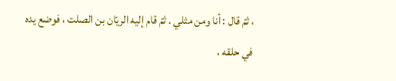، ثمّ قال : أنا ومن مثلي . ثمّ قام إليه الريّان بن الصلت ، فوضع يده في حلقه ،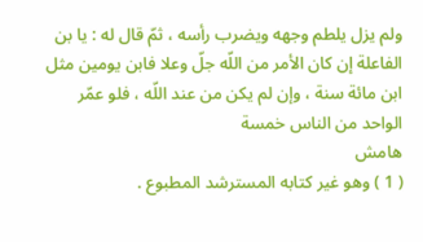ولم يزل يلطم وجهه ويضرب رأسه ، ثمّ قال له : يا بن الفاعلة إن كان الأمر من اللّه جلّ وعلا فابن يومين مثل ابن مائة سنة ، وإن لم يكن من عند اللّه ، فلو عمّر الواحد من الناس خمسة
هامش
( 1 ) وهو غير كتابه المسترشد المطبوع .